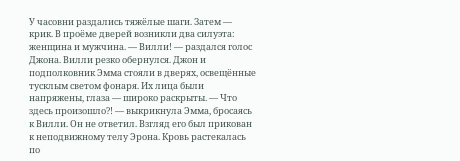У часовни раздались тяжёлые шаги. Затем — крик. В проёме дверей возникли два силуэта: женщина и мужчина. — Вилли! — раздался голос Джона. Вилли резко обернулся. Джон и подполковник Эмма стояли в дверях, освещённые тусклым светом фонаря. Их лица были напряжены, глаза — широко раскрыты. — Что здесь произошло?! — выкрикнула Эмма, бросаясь к Вилли. Он не ответил. Взгляд его был прикован к неподвижному телу Эрона. Кровь растекалась по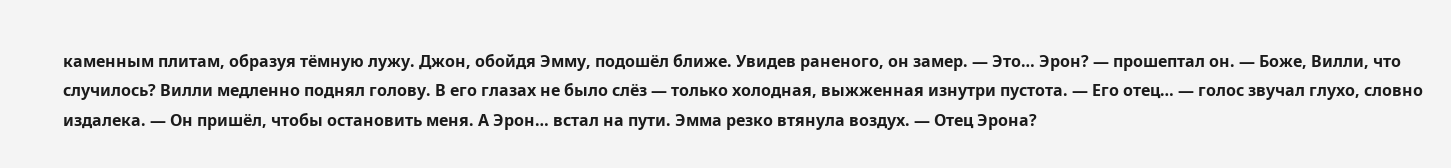каменным плитам, образуя тёмную лужу. Джон, обойдя Эмму, подошёл ближе. Увидев раненого, он замер. — Это… Эрон? — прошептал он. — Боже, Вилли, что случилось? Вилли медленно поднял голову. В его глазах не было слёз — только холодная, выжженная изнутри пустота. — Его отец… — голос звучал глухо, словно издалека. — Он пришёл, чтобы остановить меня. А Эрон… встал на пути. Эмма резко втянула воздух. — Отец Эрона?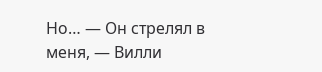Но… — Он стрелял в меня, — Вилли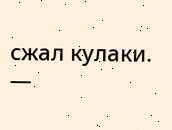сжал кулаки. —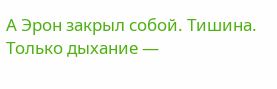А Эрон закрыл собой. Тишина. Только дыхание —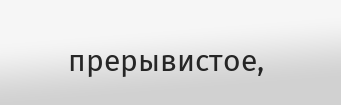прерывистое,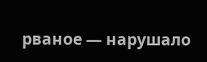рваное — нарушало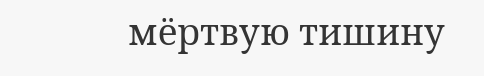мёртвую тишину